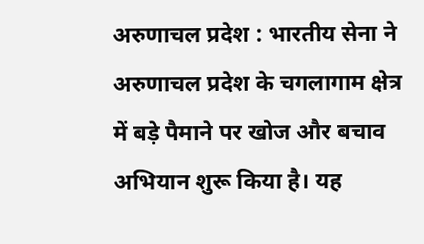अरुणाचल प्रदेश : भारतीय सेना ने अरुणाचल प्रदेश के चगलागाम क्षेत्र में बड़े पैमाने पर खोज और बचाव अभियान शुरू किया है। यह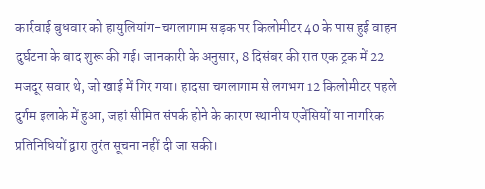कार्रवाई बुधवार को हायुलियांग-चगलागाम सड़क पर किलोमीटर 40 के पास हुई वाहन दुर्घटना के बाद शुरू की गई। जानकारी के अनुसार, 8 दिसंबर की रात एक ट्रक में 22 मजदूर सवार थे, जो खाई में गिर गया। हादसा चगलागाम से लगभग 12 किलोमीटर पहले दुर्गम इलाके में हुआ, जहां सीमित संपर्क होने के कारण स्थानीय एजेंसियों या नागरिक प्रतिनिधियों द्वारा तुरंत सूचना नहीं दी जा सकी।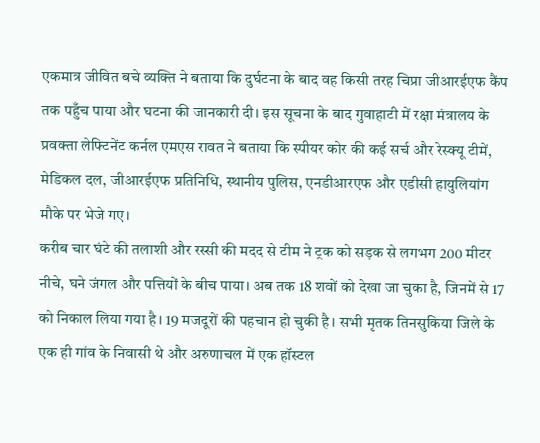एकमात्र जीवित बचे व्यक्ति ने बताया कि दुर्घटना के बाद वह किसी तरह चिप्रा जीआरईएफ कैंप तक पहुँच पाया और घटना की जानकारी दी। इस सूचना के बाद गुवाहाटी में रक्षा मंत्रालय के प्रवक्ता लेफ्टिनेंट कर्नल एमएस रावत ने बताया कि स्पीयर कोर की कई सर्च और रेस्क्यू टीमें, मेडिकल दल, जीआरईएफ प्रतिनिधि, स्थानीय पुलिस, एनडीआरएफ और एडीसी हायुलियांग मौके पर भेजे गए।
करीब चार घंटे की तलाशी और रस्सी की मदद से टीम ने ट्रक को सड़क से लगभग 200 मीटर नीचे, घने जंगल और पत्तियों के बीच पाया। अब तक 18 शवों को देखा जा चुका है, जिनमें से 17 को निकाल लिया गया है। 19 मजदूरों की पहचान हो चुकी है। सभी मृतक तिनसुकिया जिले के एक ही गांव के निवासी थे और अरुणाचल में एक हॉस्टल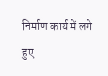निर्माण कार्य में लगे हुए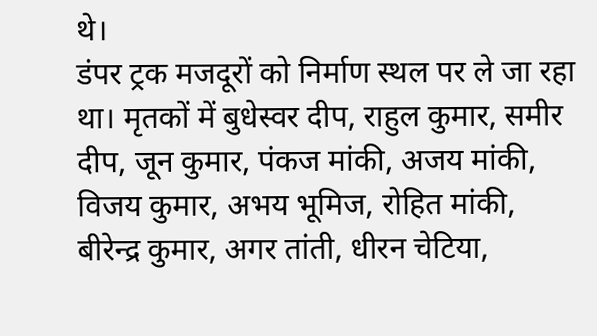थे।
डंपर ट्रक मजदूरों को निर्माण स्थल पर ले जा रहा था। मृतकों में बुधेस्वर दीप, राहुल कुमार, समीर दीप, जून कुमार, पंकज मांकी, अजय मांकी, विजय कुमार, अभय भूमिज, रोहित मांकी, बीरेन्द्र कुमार, अगर तांती, धीरन चेटिया,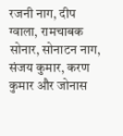रजनी नाग, दीप ग्वाला, रामचाबक सोनार, सोनाटन नाग, संजय कुमार, करण कुमार और जोनास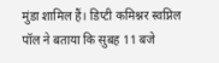मुंडा शामिल हैं। डिप्टी कमिश्नर स्वप्निल पॉल ने बताया कि सुबह 11 बजे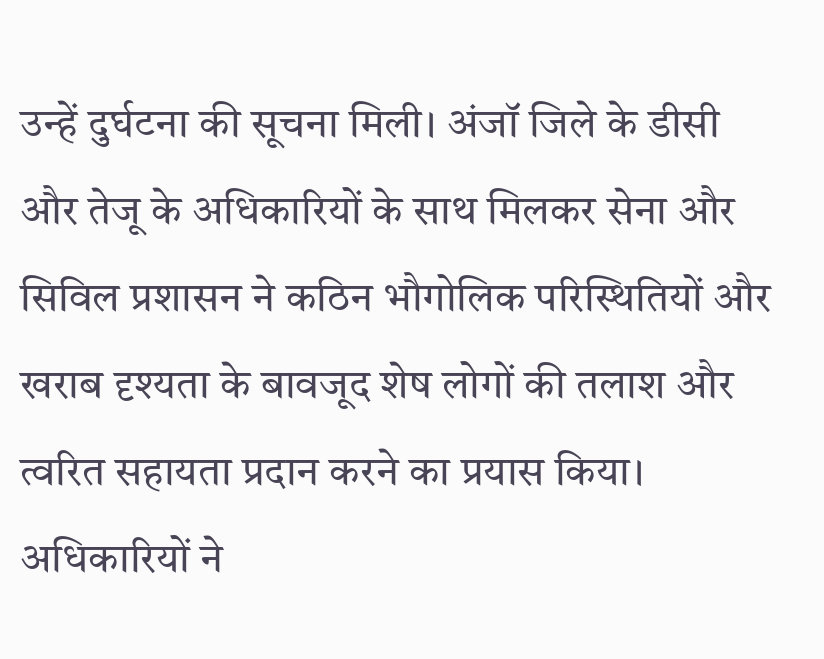उन्हें दुर्घटना की सूचना मिली। अंजॉ जिले के डीसी और तेजू के अधिकारियों के साथ मिलकर सेना और सिविल प्रशासन ने कठिन भौगोलिक परिस्थितियों और खराब दृश्यता के बावजूद शेष लोगों की तलाश और त्वरित सहायता प्रदान करने का प्रयास किया। अधिकारियों ने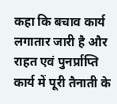कहा कि बचाव कार्य लगातार जारी है और राहत एवं पुनर्प्राप्ति कार्य में पूरी तैनाती के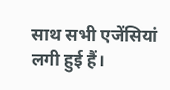साथ सभी एजेंसियां लगी हुई हैं।